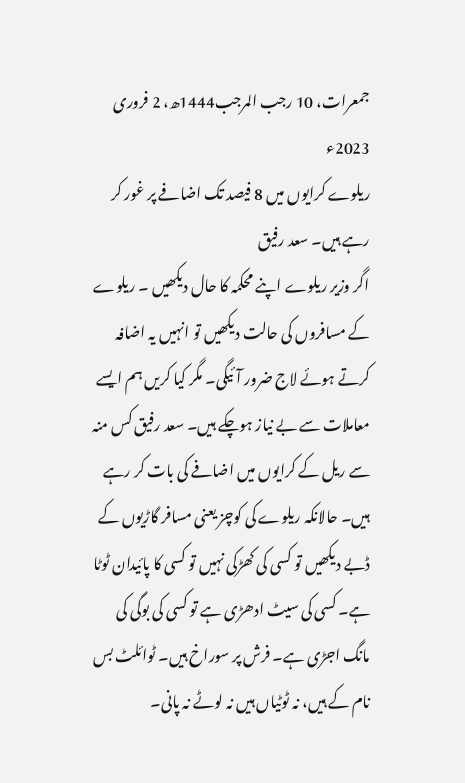جمعرات، 10 رجب المرجب1444ھ، 2 فروری 2023ء
ریلوے کرایوں میں 8 فیصد تک اضافے پر غور کر رہے ہیں۔ سعد رفیق
اگر وزیر ریلوے اپنے محکمہ کا حال دیکھیں ۔ ریلوے کے مسافروں کی حالت دیکھیں تو انہیں یہ اضافہ کرتے ہوئے لاج ضرور آئیگی۔ مگر کیا کریں ہم ایسے معاملات سے بے نیاز ہوچکے ہیں۔ سعد رفیق کس منہ سے ریل کے کرایوں میں اضافے کی بات کر رہے ہیں۔ حالانکہ ریلوے کی کوچز یعنی مسافر گاڑیوں کے ڈبے دیکھیں تو کسی کی کھڑکی نہیں تو کسی کا پائیدان ٹوٹا ہے۔ کسی کی سیٹ ادھڑی ہے تو کسی کی بوگی کی مانگ اجڑی ہے۔ فرش پر سوراخ ہیں۔ ٹوائلٹ بس نام کے ہیں، نہ ٹوٹیاں ہیں نہ لوٹے نہ پانی۔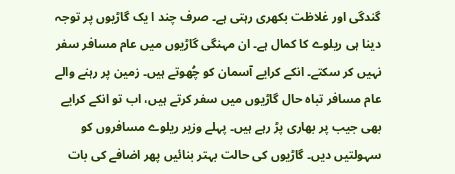گندگی اور غلاظت بکھری رہتی ہے۔ صرف چند ا یک گاڑیوں پر توجہ دینا ہی ریلوے کا کمال ہے۔ ان مہنگی گاڑیوں میں عام مسافر سفر نہیں کر سکتے۔ انکے کرایے آسمان کو چُھوتے ہیں۔ زمین پر رہنے والے عام مسافر تباہ حال گاڑیوں میں سفر کرتے ہیں، اب تو انکے کرایے بھی جیب پر بھاری پڑ رہے ہیں۔ پہلے وزیر ریلوے مسافروں کو سہولتیں دیں۔ گاڑیوں کی حالت بہتر بنائیں پھر اضافے کی بات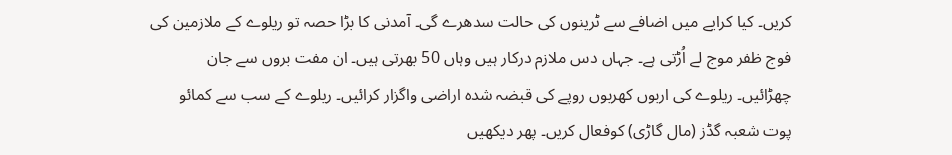کریں۔ کیا کرایے میں اضافے سے ٹرینوں کی حالت سدھرے گی۔ آمدنی کا بڑا حصہ تو ریلوے کے ملازمین کی فوج ظفر موج لے اُڑتی ہے۔ جہاں دس ملازم درکار ہیں وہاں 50 بھرتی ہیں۔ ان مفت بروں سے جان چھڑائیں۔ ریلوے کی اربوں کھربوں روپے کی قبضہ شدہ اراضی واگزار کرائیں۔ ریلوے کے سب سے کمائو پوت شعبہ گڈز (مال گاڑی) کوفعال کریں۔ پھر دیکھیں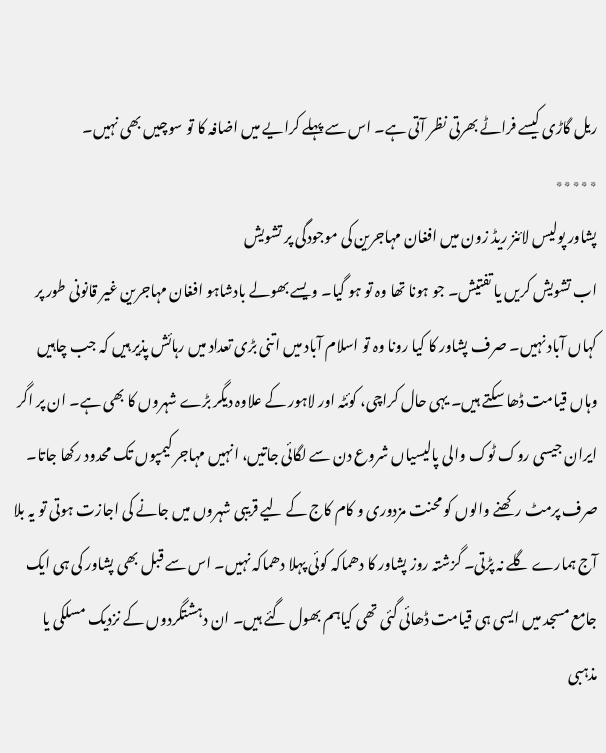ریل گاڑی کیسے فراٹے بھرتی نظر آتی ہے۔ اس سے پہلے کرایے میں اضافہ کا تو سوچیں بھی نہیں۔
٭٭٭٭٭
پشاور پولیس لائنز ریڈ زون میں افغان مہاجرین کی موجودگی پر تشویش
اب تشویش کریں یا تفتیش۔ جو ہونا تھا وہ تو ہو گیا۔ ویسے بھولے بادشاہو افغان مہاجرین غیر قانونی طور پر کہاں آباد نہیں۔ صرف پشاور کا کیا رونا وہ تو اسلام آباد میں اتنی بڑی تعداد میں رہائش پذیر ہیں کہ جب چاہیں وہاں قیامت ڈھا سکتے ہیں۔ یہی حال کراچی، کوئٹہ اور لاہور کے علاوہ دیگر بڑے شہروں کا بھی ہے۔ ان پر اگر ایران جیسی روک ٹوک والی پالیسیاں شروع دن سے لگائی جاتیں، انہیں مہاجر کیمپوں تک محدود رکھا جاتا۔ صرف پرمٹ رکھنے والوں کو محنت مزدوری و کام کاج کے لیے قریبی شہروں میں جانے کی اجازت ہوتی تو یہ بلا آج ہمارے گلے نہ پڑتی۔ گزشتہ روز پشاور کا دھماکہ کوئی پہلا دھماکہ نہیں۔ اس سے قبل بھی پشاور کی ہی ایک جامع مسجد میں ایسی ہی قیامت ڈھائی گئی تھی کیاہم بھول گئے ہیں۔ ان دہشتگردوں کے نزدیک مسلکی یا مذہبی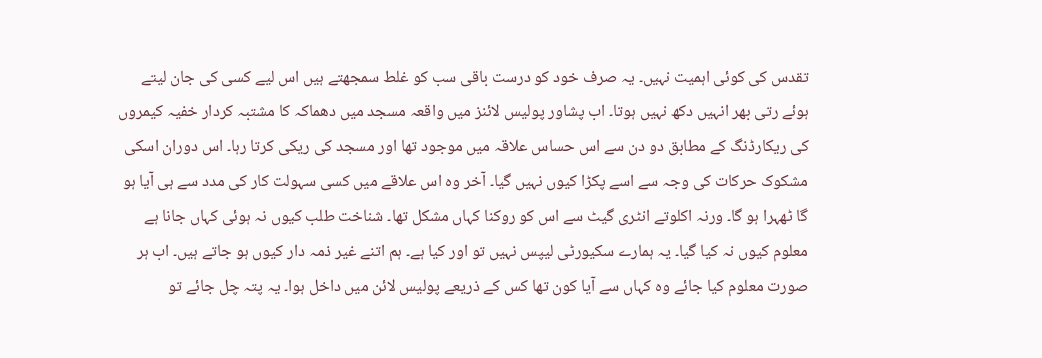تقدس کی کوئی اہمیت نہیں۔ یہ صرف خود کو درست باقی سب کو غلط سمجھتے ہیں اس لیے کسی کی جان لیتے ہوئے رتی بھر انہیں دکھ نہیں ہوتا۔ اب پشاور پولیس لائنز میں واقعہ مسجد میں دھماکہ کا مشتبہ کردار خفیہ کیمروں کی ریکارڈنگ کے مطابق دو دن سے اس حساس علاقہ میں موجود تھا اور مسجد کی ریکی کرتا رہا۔ اس دوران اسکی مشکوک حرکات کی وجہ سے اسے پکڑا کیوں نہیں گیا۔ آخر وہ اس علاقے میں کسی سہولت کار کی مدد سے ہی آیا ہو گا ٹھہرا ہو گا۔ ورنہ اکلوتے انٹری گیٹ سے اس کو روکنا کہاں مشکل تھا۔ شناخت طلب کیوں نہ ہوئی کہاں جانا ہے معلوم کیوں نہ کیا گیا۔ یہ ہمارے سکیورٹی لیپس نہیں تو اور کیا ہے۔ ہم اتنے غیر ذمہ دار کیوں ہو جاتے ہیں۔ اب ہر صورت معلوم کیا جائے وہ کہاں سے آیا کون تھا کس کے ذریعے پولیس لائن میں داخل ہوا۔ یہ پتہ چل جائے تو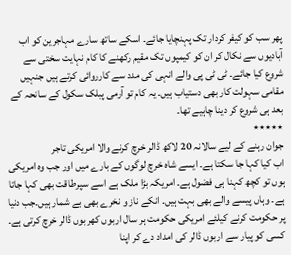پھر سب کو کیفر کردار تک پہنچایا جائے۔ اسکے ساتھ سارے مہاجرین کو اب آبادیوں سے نکال کر ان کو کیمپوں تک مقیم رکھنے کا کام نہایت سختی سے شروع کیا جائے۔ ٹی ٹی پی والے انہی کی مدد سے کارروائی کرتے ہیں جنہیں مقامی سہولت کار بھی دستیاب ہیں۔ یہ کام تو آرمی پبلک سکول کے سانحہ کے بعد ہی شروع کر دینا چاہیے تھا۔
٭٭٭٭٭
جوان رہنے کے لیے سالانہ 20 لاکھ ڈالر خرچ کرنے والا امریکی تاجر
اب کیا کہا جا سکتا ہے۔ ایسے شاہ خرچ لوگوں کے بارے میں اور جب وہ امریکی ہوں تو کچھ کہنا ہی فضول ہے۔ امریکہ بڑا ملک ہے اسے سپرطاقت بھی کہا جاتا ہے۔ وہاں پیسے والے بھی بہت ہیں۔ انکے ناز و نخرے بھی بے شمار ہیں۔جب دنیا پر حکومت کرنے کیلئے امریکی حکومت ہر سال اربوں کھربوں ڈالر خرچ کرتی ہے۔ کسی کو پیار سے اربوں ڈالر کی امداد دے کر اپنا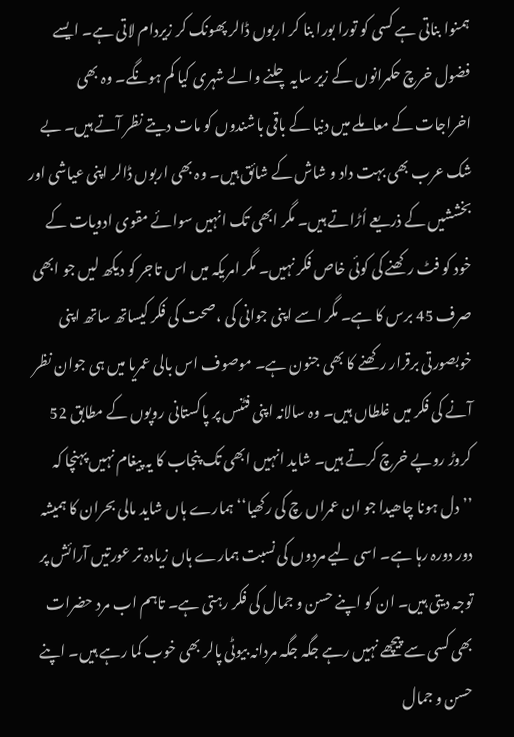ہمنوا بناتی ہے کسی کو تورا بورا بنا کر اربوں ڈالر پھونک کر زیردام لاتی ہے۔ ایسے فضول خرچ حکمرانوں کے زیر سایہ چلنے والے شہری کیا کم ہونگے۔ وہ بھی اخراجات کے معاملے میں دنیا کے باقی باشندوں کو مات دیتے نظر آتے ہیں۔ بے شک عرب بھی بہت داد و شاش کے شائق ہیں۔ وہ بھی اربوں ڈالر اپنی عیاشی اور بخششیں کے ذریعے اُڑاتے ہیں۔ مگر ابھی تک انہیں سوائے مقوی ادویات کے خود کو فٹ رکھنے کی کوئی خاص فکر نہیں۔ مگر امریکہ میں اس تاجر کو دیکھ لیں جو ابھی صرف 45 برس کا ہے۔ مگر اسے اپنی جوانی کی ،صحت کی فکر کیساتھ ساتھ اپنی خوبصورتی برقرار رکھنے کا بھی جنون ہے۔ موصوف اس بالی عمریا میں ہی جوان نظر آنے کی فکر میں غلطاں ہیں۔ وہ سالانہ اپنی فٹنس پر پاکستانی روپوں کے مطابق 52 کروڑ روپے خرچ کرتے ہیں۔ شاید انہیں ابھی تک پنجاب کا یہ پیغام نہیں پہنچا کہ ’’دل ہونا چاھیدا جو ان عمراں چ کی رکھیا‘‘ ہمارے ہاں شاید مالی بحران کا ہمیشہ دور دورہ رہا ہے۔ اسی لیے مردوں کی نسبت ہمارے ہاں زیادہ تر عورتیں آرائش پر توجہ دیتی ہیں۔ ان کو اپنے حسن و جمال کی فکر رہتی ہے۔ تاہم اب مرد حضرات بھی کسی سے پیچھے نہیں رہے جگہ جگہ مردانہ بیوٹی پالر بھی خوب کما رہے ہیں۔ اپنے حسن و جمال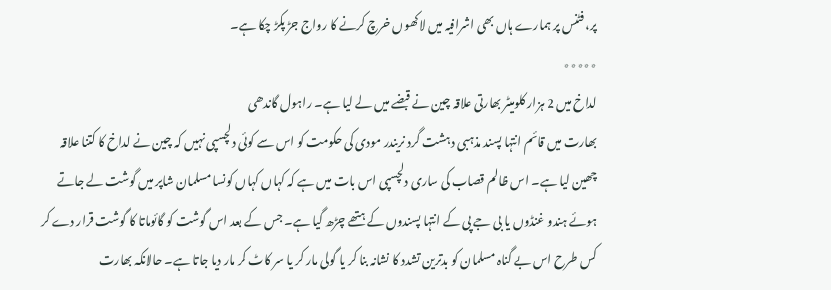پر، فٹنس پر ہمارے ہاں بھی اشرافیہ میں لاکھوں خرچ کرنے کا رواج جڑ پکڑ چکا ہے۔
٭٭٭٭٭
لداخ میں 2 ہزار کلومیٹر بھارتی علاقہ چین نے قبضے میں لے لیا ہے۔ راہول گاندھی
بھارت میں قائم انتہا پسند مذہبی دہشت گرد نریندر مودی کی حکومت کو اس سے کوئی دلچسپی نہیں کہ چین نے لداخ کا کتنا علاقہ چھین لیا ہے۔ اس ظالم قصاب کی ساری دلچسپی اس بات میں ہے کہ کہاں کہاں کونسا مسلمان شاپر میں گوشت لے جاتے ہوئے ہندو غنڈوں یا بی جے پی کے انتہا پسندوں کے ہتھے چڑھ گیا ہے۔ جس کے بعد اس گوشت کو گائوماتا کا گوشت قرار دے کر کس طرح اس بے گناہ مسلمان کو بدترین تشدد کا نشانہ بنا کر یا گولی مار کر یا سر کاٹ کر مار دیا جاتا ہے۔ حالانکہ بھارت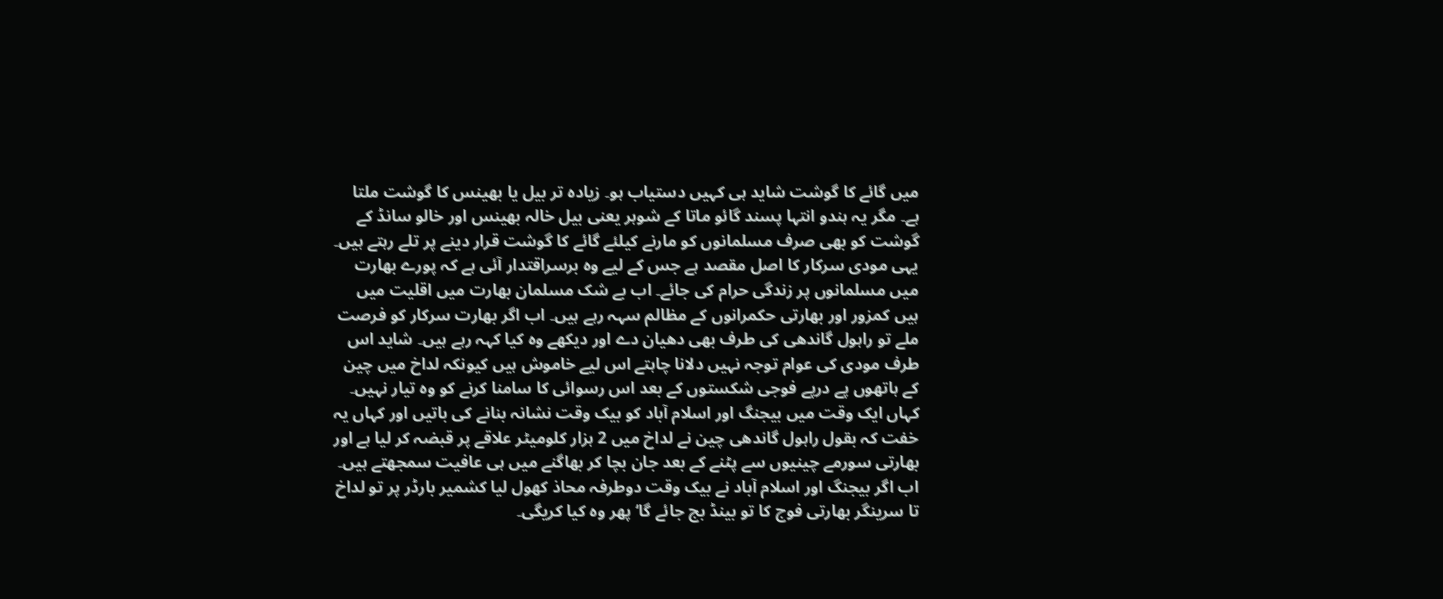میں گائے کا گوشت شاید ہی کہیں دستیاب ہو۔ زیادہ تر بیل یا بھینس کا گوشت ملتا ہے۔ مگر یہ ہندو انتہا پسند گائو ماتا کے شوہر یعنی بیل خالہ بھینس اور خالو سانڈ کے گوشت کو بھی صرف مسلمانوں کو مارنے کیلئے گائے کا گوشت قرار دینے پر تلے رہتے ہیں۔ یہی مودی سرکار کا اصل مقصد ہے جس کے لیے وہ برسراقتدار آئی ہے کہ پورے بھارت میں مسلمانوں پر زندگی حرام کی جائے۔ اب بے شک مسلمان بھارت میں اقلیت میں ہیں کمزور اور بھارتی حکمرانوں کے مظالم سہہ رہے ہیں۔ اب اگر بھارت سرکار کو فرصت ملے تو راہول گاندھی کی طرف بھی دھیان دے اور دیکھے وہ کیا کہہ رہے ہیں۔ شاید اس طرف مودی کی عوام توجہ نہیں دلانا چاہتے اس لیے خاموش ہیں کیونکہ لداخ میں چین کے ہاتھوں پے درپے فوجی شکستوں کے بعد اس رسوائی کا سامنا کرنے کو وہ تیار نہیں۔ کہاں ایک وقت میں بیجنگ اور اسلام آباد کو بیک وقت نشانہ بنانے کی باتیں اور کہاں یہ خفت کہ بقول راہول گاندھی چین نے لداخ میں 2 ہزار کلومیٹر علاقے پر قبضہ کر لیا ہے اور بھارتی سورمے چینیوں سے پٹنے کے بعد جان بچا کر بھاگنے میں ہی عافیت سمجھتے ہیں۔ اب اگر بیجنگ اور اسلام آباد نے بیک وقت دوطرفہ محاذ کھول لیا کشمیر بارڈر پر تو لداخ تا سرینگر بھارتی فوج کا تو بینڈ بج جائے گا‘ پھر وہ کیا کریگی۔